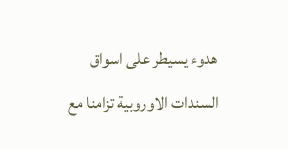هدوء يسيطر على اسواق السندات الاوروبية تزامنا مع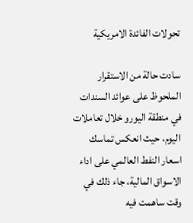تحولات الفائدة الامريكية

سادت حالة من الاستقرار الملحوظ على عوائد السندات في منطقة اليورو خلال تعاملات اليوم، حيث انعكس تماسك اسعار النفط العالمي على اداء الاسواق المالية، جاء ذلك في وقت ساهمت فيه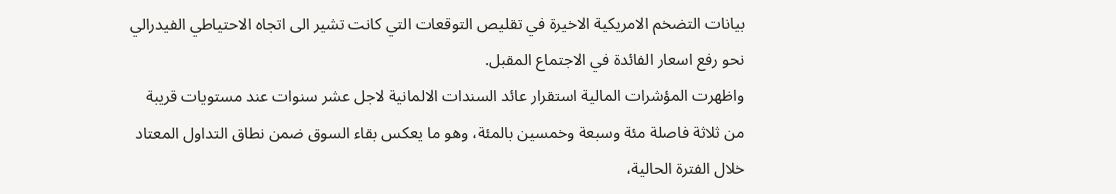بيانات التضخم الامريكية الاخيرة في تقليص التوقعات التي كانت تشير الى اتجاه الاحتياطي الفيدرالي نحو رفع اسعار الفائدة في الاجتماع المقبل.
واظهرت المؤشرات المالية استقرار عائد السندات الالمانية لاجل عشر سنوات عند مستويات قريبة من ثلاثة فاصلة مئة وسبعة وخمسين بالمئة، وهو ما يعكس بقاء السوق ضمن نطاق التداول المعتاد خلال الفترة الحالية،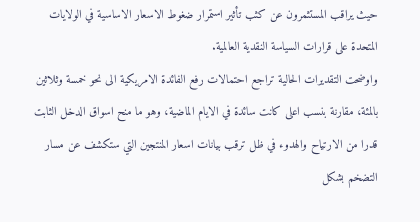حيث يراقب المستثمرون عن كثب تأثير استمرار ضغوط الاسعار الاساسية في الولايات المتحدة على قرارات السياسة النقدية العالمية.
واوضحت التقديرات الحالية تراجع احتمالات رفع الفائدة الامريكية الى نحو خمسة وثلاثين بالمئة، مقارنة بنسب اعلى كانت سائدة في الايام الماضية، وهو ما منح اسواق الدخل الثابت قدرا من الارتياح والهدوء في ظل ترقب بيانات اسعار المنتجين التي ستكشف عن مسار التضخم بشكل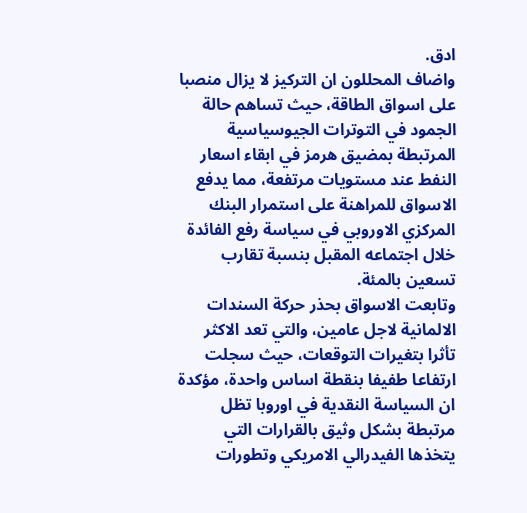ادق.
واضاف المحللون ان التركيز لا يزال منصبا على اسواق الطاقة، حيث تساهم حالة الجمود في التوترات الجيوسياسية المرتبطة بمضيق هرمز في ابقاء اسعار النفط عند مستويات مرتفعة، مما يدفع الاسواق للمراهنة على استمرار البنك المركزي الاوروبي في سياسة رفع الفائدة خلال اجتماعه المقبل بنسبة تقارب تسعين بالمئة.
وتابعت الاسواق بحذر حركة السندات الالمانية لاجل عامين، والتي تعد الاكثر تأثرا بتغيرات التوقعات، حيث سجلت ارتفاعا طفيفا بنقطة اساس واحدة، مؤكدة ان السياسة النقدية في اوروبا تظل مرتبطة بشكل وثيق بالقرارات التي يتخذها الفيدرالي الامريكي وتطورات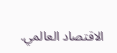الاقتصاد العالمي.